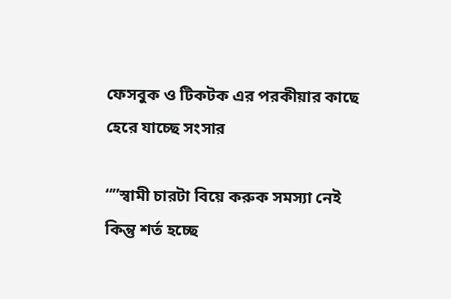ফেসবুক ও টিকটক এর পরকীয়ার কাছে হেরে যাচ্ছে সংসার

“”স্বামী চারটা বিয়ে করুক সমস্যা নেই কিন্তু শর্ত হচ্ছে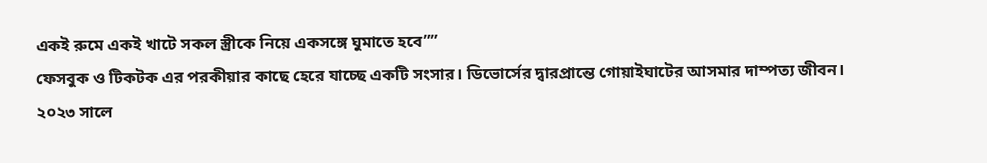একই রুমে একই খাটে সকল স্ত্রীকে নিয়ে একসঙ্গে ঘুমাতে হবে””
ফেসবুক ও টিকটক এর পরকীয়ার কাছে হেরে যাচ্ছে একটি সংসার। ডিভোর্সের দ্বারপ্রান্তে গোয়াইঘাটের আসমার দাম্পত্য জীবন।
২০২৩ সালে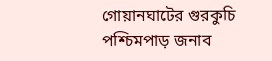গোয়ানঘাটের গুরকুচি পশ্চিমপাড় জনাব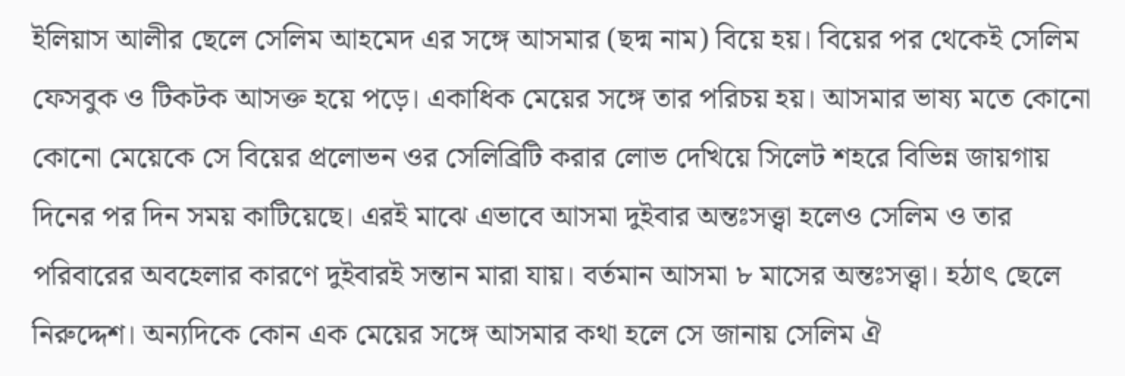ইলিয়াস আলীর ছেলে সেলিম আহমেদ এর সঙ্গে আসমার (ছদ্ম নাম) বিয়ে হয়। বিয়ের পর থেকেই সেলিম ফেসবুক ও টিকটক আসক্ত হয়ে পড়ে। একাধিক মেয়ের সঙ্গে তার পরিচয় হয়। আসমার ভাষ্য মতে কোনো কোনো মেয়েকে সে বিয়ের প্রলোভন ওর সেলিব্রিটি করার লোভ দেখিয়ে সিলেট শহরে বিভিন্ন জায়গায় দিনের পর দিন সময় কাটিয়েছে। এরই মাঝে এভাবে আসমা দুইবার অন্তঃসত্ত্বা হলেও সেলিম ও তার পরিবারের অবহেলার কারণে দুইবারই সন্তান মারা যায়। বর্তমান আসমা ৮ মাসের অন্তঃসত্ত্বা। হঠাৎ ছেলে নিরুদ্দেশ। অন্যদিকে কোন এক মেয়ের সঙ্গে আসমার কথা হলে সে জানায় সেলিম ঐ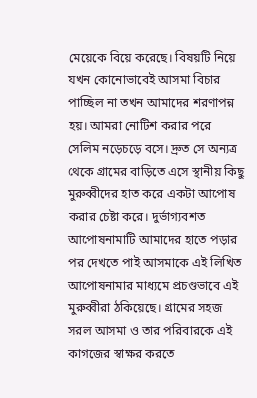মেয়েকে বিয়ে করেছে। বিষয়টি নিয়ে যখন কোনোভাবেই আসমা বিচার পাচ্ছিল না তখন আমাদের শরণাপন্ন হয়। আমরা নোটিশ করার পরে সেলিম নড়েচড়ে বসে। দ্রুত সে অন্যত্র থেকে গ্রামের বাড়িতে এসে স্থানীয় কিছু মুরুব্বীদের হাত করে একটা আপোষ করার চেষ্টা করে। দুর্ভাগ্যবশত আপোষনামাটি আমাদের হাতে পড়ার পর দেখতে পাই আসমাকে এই লিখিত আপোষনামার মাধ্যমে প্রচণ্ডভাবে এই মুরুব্বীরা ঠকিয়েছে। গ্রামের সহজ সরল আসমা ও তার পরিবারকে এই কাগজের স্বাক্ষর করতে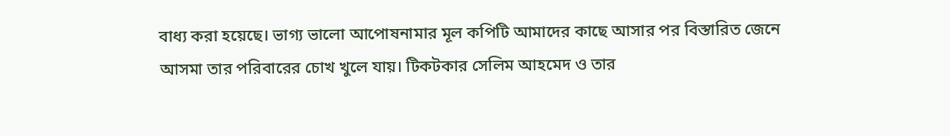বাধ্য করা হয়েছে। ভাগ্য ভালো আপোষনামার মূল কপিটি আমাদের কাছে আসার পর বিস্তারিত জেনে আসমা তার পরিবারের চোখ খুলে যায়। টিকটকার সেলিম আহমেদ ও তার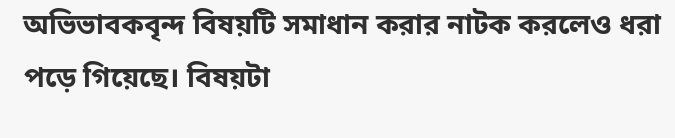অভিভাবকবৃন্দ বিষয়টি সমাধান করার নাটক করলেও ধরা পড়ে গিয়েছে। বিষয়টা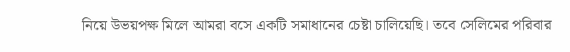নিয়ে উভয়পক্ষ মিলে আমরা বসে একটি সমাধানের চেষ্টা চালিয়েছি। তবে সেলিমের পরিবার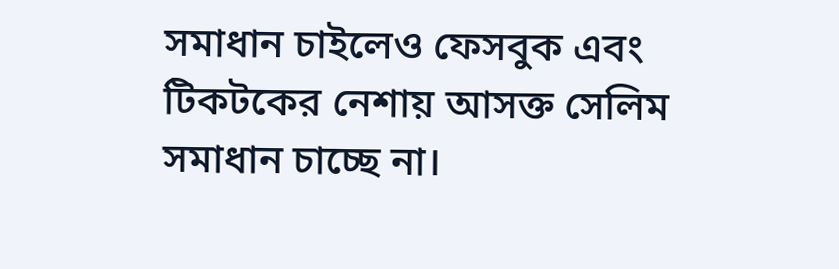সমাধান চাইলেও ফেসবুক এবং টিকটকের নেশায় আসক্ত সেলিম সমাধান চাচ্ছে না।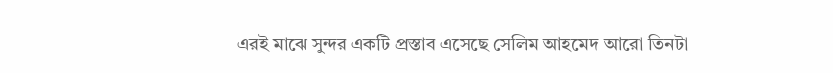এরই মাঝে সুন্দর একটি প্রস্তাব এসেছে সেলিম আহমেদ আরো তিনটা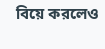বিয়ে করলেও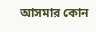আসমার কোন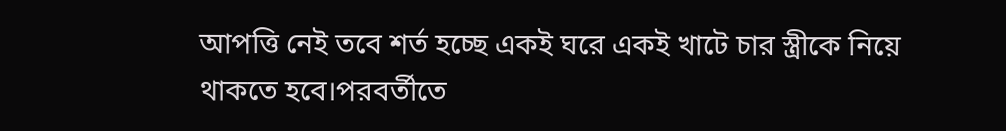আপত্তি নেই তবে শর্ত হচ্ছে একই ঘরে একই খাটে চার স্ত্রীকে নিয়ে থাকতে হবে।পরবর্তীতে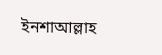ইনশাআল্লাহ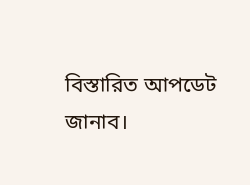বিস্তারিত আপডেট জানাব।